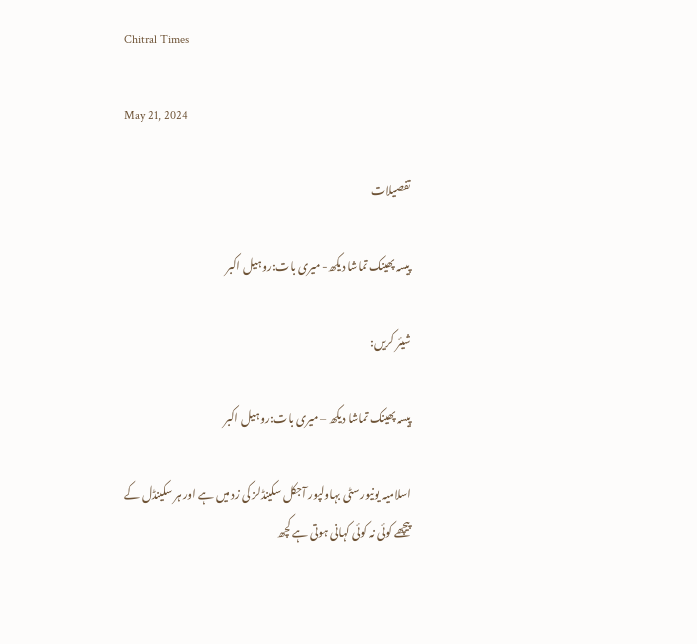Chitral Times

May 21, 2024

تفصيلات

پیسہ پھینک تماشا دیکھ- میری بات:روہیل اکبر

شیئر کریں:

پیسہ پھینک تماشا دیکھ – میری بات:روہیل اکبر

اسلامیہ یونیورسٹی بہاولپور آجکل سکینڈلز کی زد میں ہے اور ہر سکینڈل کے پیچھے کوئی نہ کوئی کہانی ہوتی ہے کچھ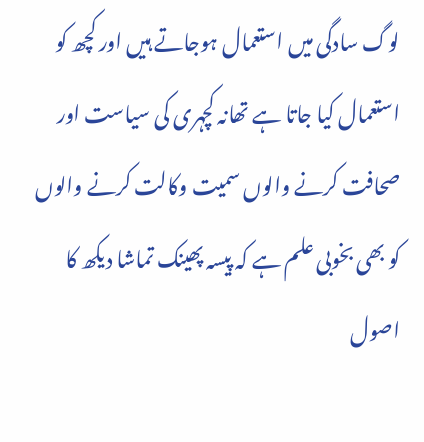لوگ سادگی میں استعمال ہوجاتے ہیں اور کچھ کو استعمال کیا جاتا ہے تھانہ کچہری کی سیاست اور صحافت کرنے والوں سمیت وکالت کرنے والوں کو بھی بخوبی علم ہے کہ پیسہ پھینک تماشا دیکھ کا اصول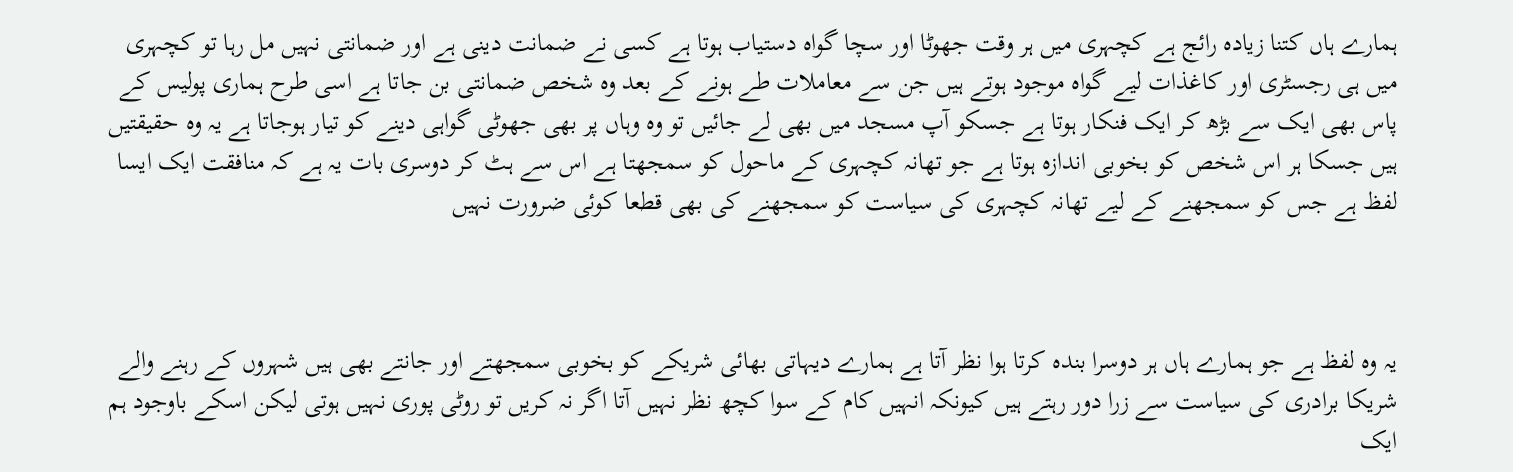ہمارے ہاں کتنا زیادہ رائج ہے کچہری میں ہر وقت جھوٹا اور سچا گواہ دستیاب ہوتا ہے کسی نے ضمانت دینی ہے اور ضمانتی نہیں مل رہا تو کچہری میں ہی رجسٹری اور کاغذات لیے گواہ موجود ہوتے ہیں جن سے معاملات طے ہونے کے بعد وہ شخص ضمانتی بن جاتا ہے اسی طرح ہماری پولیس کے پاس بھی ایک سے بڑھ کر ایک فنکار ہوتا ہے جسکو آپ مسجد میں بھی لے جائیں تو وہ وہاں پر بھی جھوٹی گواہی دینے کو تیار ہوجاتا ہے یہ وہ حقیقتیں ہیں جسکا ہر اس شخص کو بخوبی اندازہ ہوتا ہے جو تھانہ کچہری کے ماحول کو سمجھتا ہے اس سے ہٹ کر دوسری بات یہ ہے کہ منافقت ایک ایسا لفظ ہے جس کو سمجھنے کے لیے تھانہ کچہری کی سیاست کو سمجھنے کی بھی قطعا کوئی ضرورت نہیں



یہ وہ لفظ ہے جو ہمارے ہاں ہر دوسرا بندہ کرتا ہوا نظر آتا ہے ہمارے دیہاتی بھائی شریکے کو بخوبی سمجھتے اور جانتے بھی ہیں شہروں کے رہنے والے شریکا برادری کی سیاست سے زرا دور رہتے ہیں کیونکہ انہیں کام کے سوا کچھ نظر نہیں آتا اگر نہ کریں تو روٹی پوری نہیں ہوتی لیکن اسکے باوجود ہم ایک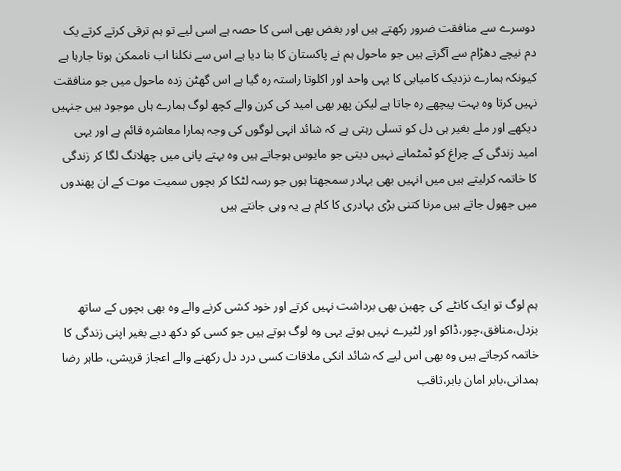دوسرے سے منافقت ضرور رکھتے ہیں اور بغض بھی اسی کا حصہ ہے اسی لیے تو ہم ترقی کرتے کرتے یک دم نیچے دھڑام سے آگرتے ہیں جو ماحول ہم نے پاکستان کا بنا دیا ہے اس سے نکلنا اب ناممکن ہوتا جارہا ہے کیونکہ ہمارے نزدیک کامیابی کا یہی واحد اور اکلوتا راستہ رہ گیا ہے اس گھٹن زدہ ماحول میں جو منافقت نہیں کرتا وہ بہت پیچھے رہ جاتا ہے لیکن پھر بھی امید کی کرن والے کچھ لوگ ہمارے ہاں موجود ہیں جنہیں دیکھے اور ملے بغیر ہی دل کو تسلی رہتی ہے کہ شائد انہی لوگوں کی وجہ ہمارا معاشرہ قائم ہے اور یہی امید زندگی کے چراغ کو ٹمٹمانے نہیں دیتی جو مایوس ہوجاتے ہیں وہ بہتے پانی میں چھلانگ لگا کر زندگی کا خاتمہ کرلیتے ہیں میں انہیں بھی بہادر سمجھتا ہوں جو رسہ لٹکا کر بچوں سمیت موت کے ان پھندوں میں جھول جاتے ہیں مرنا کتنی بڑی بہادری کا کام ہے یہ وہی جانتے ہیں



ہم لوگ تو ایک کانٹے کی چھبن بھی برداشت نہیں کرتے اور خود کشی کرنے والے وہ بھی بچوں کے ساتھ بزدل،منافق،چور،ڈاکو اور لٹیرے نہیں ہوتے یہی وہ لوگ ہوتے ہیں جو کسی کو دکھ دیے بغیر اپنی زندگی کا خاتمہ کرجاتے ہیں وہ بھی اس لیے کہ شائد انکی ملاقات کسی درد دل رکھنے والے اعجاز قریشی، طاہر رضا ہمدانی،بابر امان بابر،ثاقب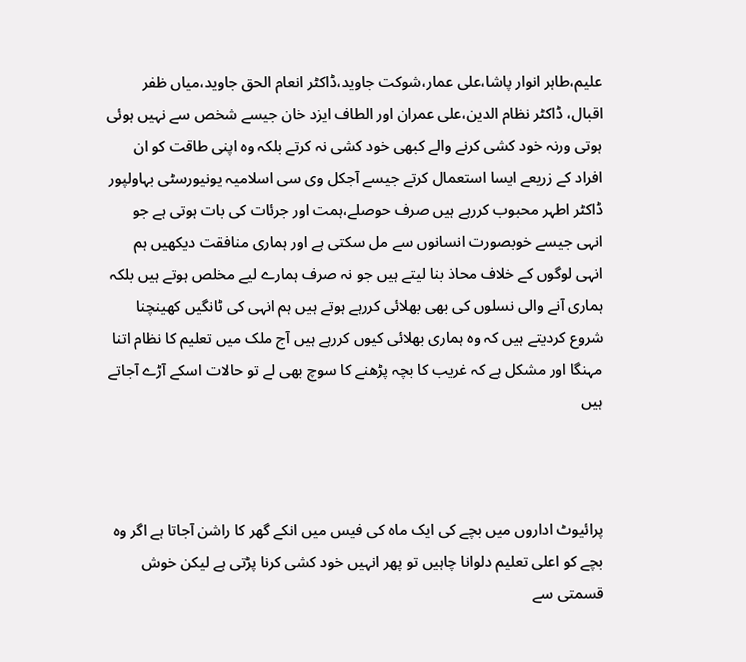علیم،طاہر انوار پاشا،علی عمار،شوکت جاوید،ڈاکٹر انعام الحق جاوید،میاں ظفر اقبال، ڈاکٹر نظام الدین،علی عمران اور الطاف ایزد خان جیسے شخص سے نہیں ہوئی ہوتی ورنہ خود کشی کرنے والے کبھی خود کشی نہ کرتے بلکہ وہ اپنی طاقت کو ان افراد کے زریعے ایسا استعمال کرتے جیسے آجکل وی سی اسلامیہ یونیورسٹی بہاولپور ڈاکٹر اطہر محبوب کررہے ہیں صرف حوصلے،ہمت اور جرئات کی بات ہوتی ہے جو انہی جیسے خوبصورت انسانوں سے مل سکتی ہے اور ہماری منافقت دیکھیں ہم انہی لوگوں کے خلاف محاذ بنا لیتے ہیں جو نہ صرف ہمارے لیے مخلص ہوتے ہیں بلکہ ہماری آنے والی نسلوں کی بھی بھلائی کررہے ہوتے ہیں ہم انہی کی ٹانگیں کھینچنا شروع کردیتے ہیں کہ وہ ہماری بھلائی کیوں کررہے ہیں آج ملک میں تعلیم کا نظام اتنا مہنگا اور مشکل ہے کہ غریب کا بچہ پڑھنے کا سوچ بھی لے تو حالات اسکے آڑے آجاتے ہیں



پرائیوٹ اداروں میں بچے کی ایک ماہ کی فیس میں انکے گھر کا راشن آجاتا ہے اگر وہ بچے کو اعلی تعلیم دلوانا چاہیں تو پھر انہیں خود کشی کرنا پڑتی ہے لیکن خوش قسمتی سے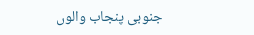جنوبی پنجاب والوں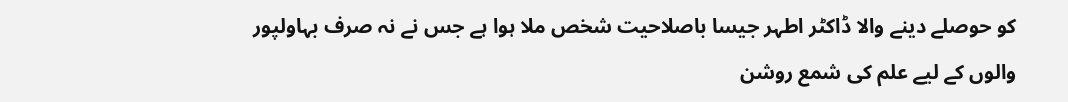کو حوصلے دینے والا ڈاکٹر اطہر جیسا باصلاحیت شخص ملا ہوا ہے جس نے نہ صرف بہاولپور والوں کے لیے علم کی شمع روشن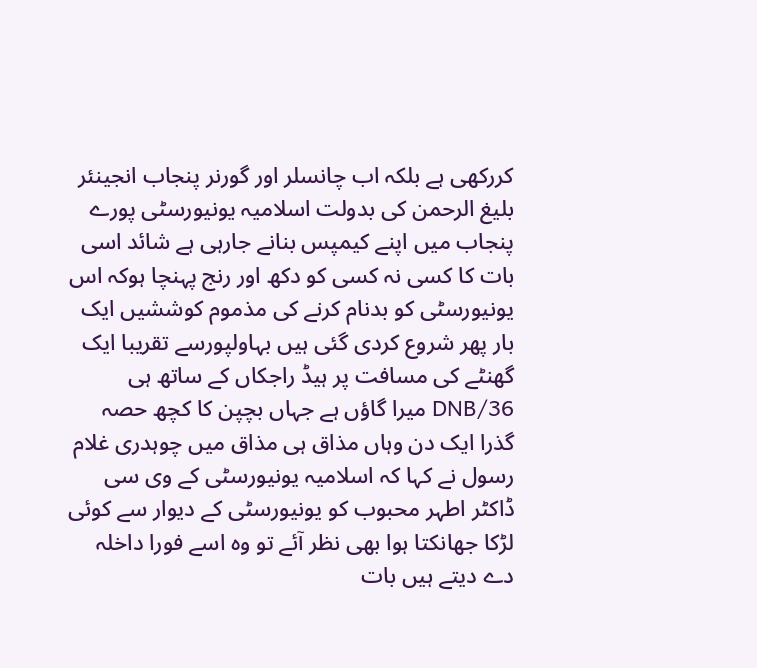کررکھی ہے بلکہ اب چانسلر اور گورنر پنجاب انجینئر بلیغ الرحمن کی بدولت اسلامیہ یونیورسٹی پورے پنجاب میں اپنے کیمپس بنانے جارہی ہے شائد اسی بات کا کسی نہ کسی کو دکھ اور رنج پہنچا ہوکہ اس یونیورسٹی کو بدنام کرنے کی مذموم کوششیں ایک بار پھر شروع کردی گئی ہیں بہاولپورسے تقریبا ایک گھنٹے کی مسافت پر ہیڈ راجکاں کے ساتھ ہی 36/DNB میرا گاؤں ہے جہاں بچپن کا کچھ حصہ گذرا ایک دن وہاں مذاق ہی مذاق میں چوہدری غلام رسول نے کہا کہ اسلامیہ یونیورسٹی کے وی سی ڈاکٹر اطہر محبوب کو یونیورسٹی کے دیوار سے کوئی لڑکا جھانکتا ہوا بھی نظر آئے تو وہ اسے فورا داخلہ دے دیتے ہیں بات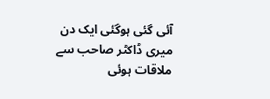آئی گئی ہوگئی ایک دن میری ڈاکٹر صاحب سے ملاقات ہوئی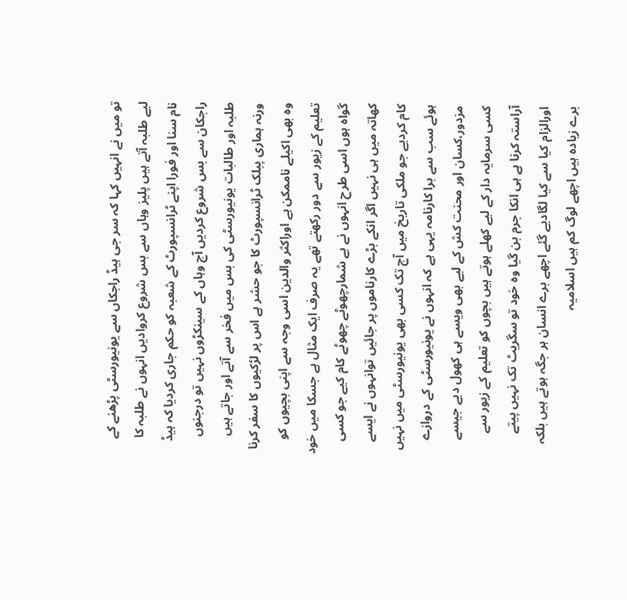تو میں نے انہیں کہا کہ سر جی ہیڈ راجکاں سے یونیورسٹی پڑھنے کے لیے طلبہ آتے ہیں پلیز وہاں سے بس شروع کروادیں انہوں نے طلبہ کا نام سنا اور فورا اپنے ٹرانسپورٹ کے شعبہ کو حکم جاری کردیا کہ ہیڈ راجکان سے بس شروع کردیں آج وہاں کے سینکڑوں نہیں تو درجنوں طلبہ اور طالبات یونیورسٹی کی بس میں فخر سے آتے اور جاتے ہیں ورنہ ہماری پبلک ٹرانسپورٹ کا جو حشر ہے اس پر لڑکیوں کا سفر کرنا وہ بھی اکیلے ناممکن ہے اوراکثر والدین اسی وجہ سے اپنی بچیوں کو تعلیم کے زیور سے دور رکھتے تھے یہ صرف ایک مثال ہے جسکا میں خود گواہ ہوں اسی طرح انہوں نے بے شمارچھوٹے چھوٹے کام کیے جو کسی کھاتہ میں ہی نہیں اگر انکے بڑے کارناموں پر جائیں توانہوں نے ایسے کام کردیے جو ملکی تاریخ میں آج تک کسی بھی یونیورسٹی میں نہیں ہوئے سب سے برا کارنامہ یہی ہے کہ انہوں نے یونیورسٹی کے دروازے مزدور،کسان اور محنت کش کے لیے بھی ویسے ہی کھول دیے جیسے کسی سرمایہ دار کے لیے کھلے ہوتے ہیں بچوں کو تعلیم کے زیور سے آراستہ کرنا ہے ہی انکا جرم بن گیا وہ خود تو سگریٹ تک نہیں پیتے اورالزام کیا سے کیا لگادیے گئے اچھے برے انسان ہر جگہ ہوتے ہیں بلکہ برے زیادہ ہیں اچھے لوگ کم ہیں اسلامیہ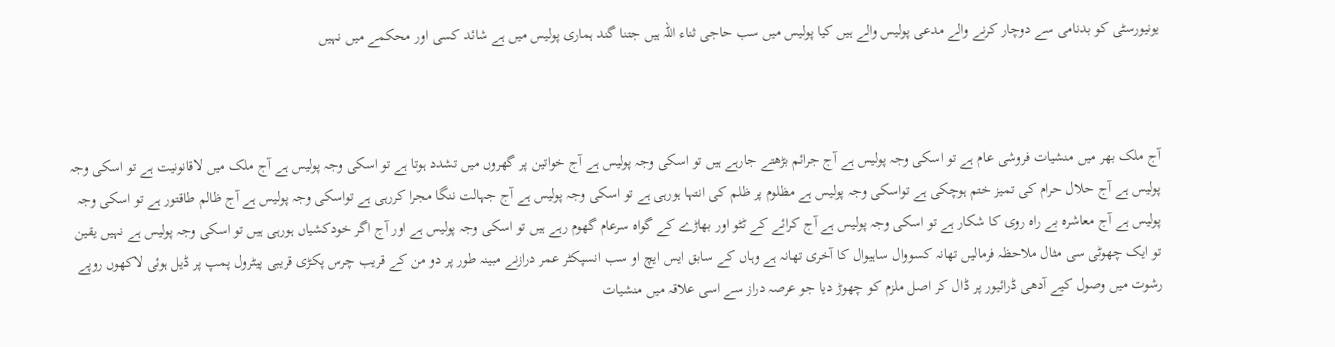یونیورسٹی کو بدنامی سے دوچار کرنے والے مدعی پولیس والے ہیں کیا پولیس میں سب حاجی ثناء اللہ ہیں جتنا گند ہماری پولیس میں ہے شائد کسی اور محکمے میں نہیں



آج ملک بھر میں منشیات فروشی عام ہے تو اسکی وجہ پولیس ہے آج جرائم بڑھتے جارہے ہیں تو اسکی وجہ پولیس ہے آج خواتین پر گھروں میں تشدد ہوتا ہے تو اسکی وجہ پولیس ہے آج ملک میں لاقانونیت ہے تو اسکی وجہ پولیس ہے آج حلال حرام کی تمیز ختم ہوچکی ہے تواسکی وجہ پولیس ہے مظلوم پر ظلم کی انتہا ہورہی ہے تو اسکی وجہ پولیس ہے آج جہالت ننگا مجرا کررہی ہے تواسکی وجہ پولیس ہے آج ظالم طاقتور ہے تو اسکی وجہ پولیس ہے آج معاشرہ بے راہ روی کا شکار ہے تو اسکی وجہ پولیس ہے آج کرائے کے ٹٹو اور بھاڑے کے گواہ سرعام گھوم رہے ہیں تو اسکی وجہ پولیس ہے اور آج اگر خودکشیاں ہورہی ہیں تو اسکی وجہ پولیس ہے نہیں یقین تو ایک چھوٹی سی مثال ملاحظہ فرمالیں تھانہ کسووال ساہیوال کا آخری تھانہ ہے وہاں کے سابق ایس ایچ او سب انسپکٹر عمر درازنے مبینہ طور پر دو من کے قریب چرس پکڑی قریبی پیٹرول پمپ پر ڈیل ہوئی لاکھوں روپے رشوت میں وصول کیے آدھی ڈرائیور پر ڈال کر اصل ملزم کو چھوڑ دیا جو عرصہ دراز سے اسی علاقہ میں منشیات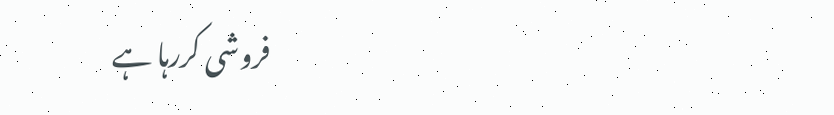فروشی کررہا ہے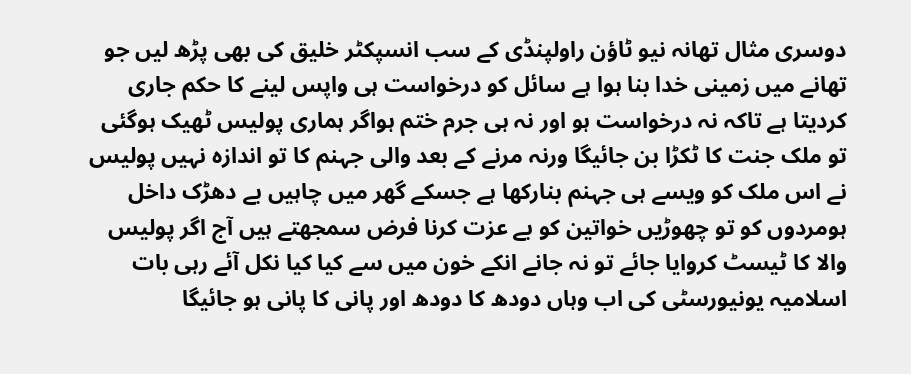دوسری مثال تھانہ نیو ٹاؤن راولپنڈی کے سب انسپکٹر خلیق کی بھی پڑھ لیں جو تھانے میں زمینی خدا بنا ہوا ہے سائل کو درخواست ہی واپس لینے کا حکم جاری کردیتا ہے تاکہ نہ درخواست ہو اور نہ ہی جرم ختم ہواگر ہماری پولیس ٹھیک ہوگئی تو ملک جنت کا ٹکڑا بن جائیگا ورنہ مرنے کے بعد والی جہنم کا تو اندازہ نہیں پولیس نے اس ملک کو ویسے ہی جہنم بنارکھا ہے جسکے گھر میں چاہیں بے دھڑک داخل ہومردوں کو تو چھوڑیں خواتین کو بے عزت کرنا فرض سمجھتے ہیں آج اگر پولیس والا کا ٹیسٹ کروایا جائے تو نہ جانے انکے خون میں سے کیا کیا نکل آئے رہی بات اسلامیہ یونیورسٹی کی اب وہاں دودھ کا دودھ اور پانی کا پانی ہو جائیگا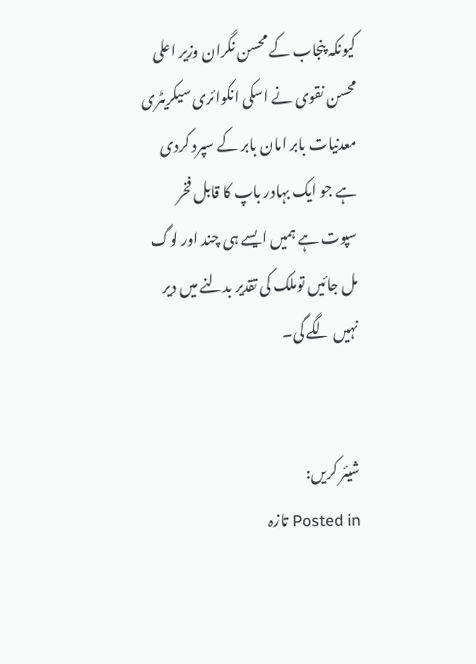کیونکہ پنجاب کے محسن نگران وزیر اعلی محسن نقوی نے اسکی انکوائری سیکریٹری معدنیات بابر امان بابر کے سپرد کردی ہے جو ایک بہادر باپ کا قابل فخر سپوت ہے ہمیں ایسے ہی چند اور لوگ مل جائیں توملک کی تقدیر بدلنے میں دیر نہیں لگے گی۔


شیئر کریں:
Posted in تازہ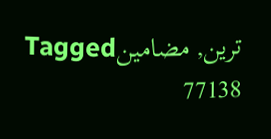ترین, مضامینTagged
77138